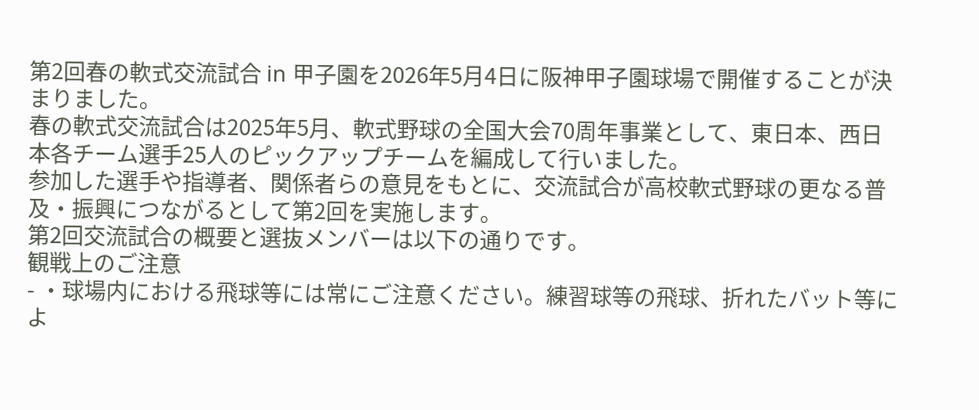第2回春の軟式交流試合 in 甲子園を2026年5月4日に阪神甲子園球場で開催することが決まりました。
春の軟式交流試合は2025年5月、軟式野球の全国大会70周年事業として、東日本、西日本各チーム選手25人のピックアップチームを編成して行いました。
参加した選手や指導者、関係者らの意見をもとに、交流試合が高校軟式野球の更なる普及・振興につながるとして第2回を実施します。
第2回交流試合の概要と選抜メンバーは以下の通りです。
観戦上のご注意
- ・球場内における飛球等には常にご注意ください。練習球等の飛球、折れたバット等によ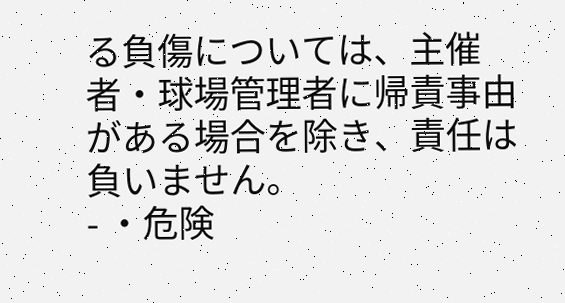る負傷については、主催者・球場管理者に帰責事由がある場合を除き、責任は負いません。
- ・危険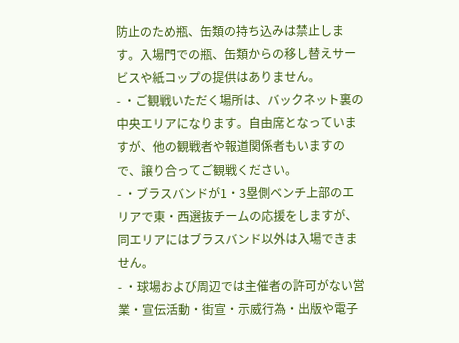防止のため瓶、缶類の持ち込みは禁止します。入場門での瓶、缶類からの移し替えサービスや紙コップの提供はありません。
- ・ご観戦いただく場所は、バックネット裏の中央エリアになります。自由席となっていますが、他の観戦者や報道関係者もいますので、譲り合ってご観戦ください。
- ・ブラスバンドが1・3塁側ベンチ上部のエリアで東・西選抜チームの応援をしますが、同エリアにはブラスバンド以外は入場できません。
- ・球場および周辺では主催者の許可がない営業・宣伝活動・街宣・示威行為・出版や電子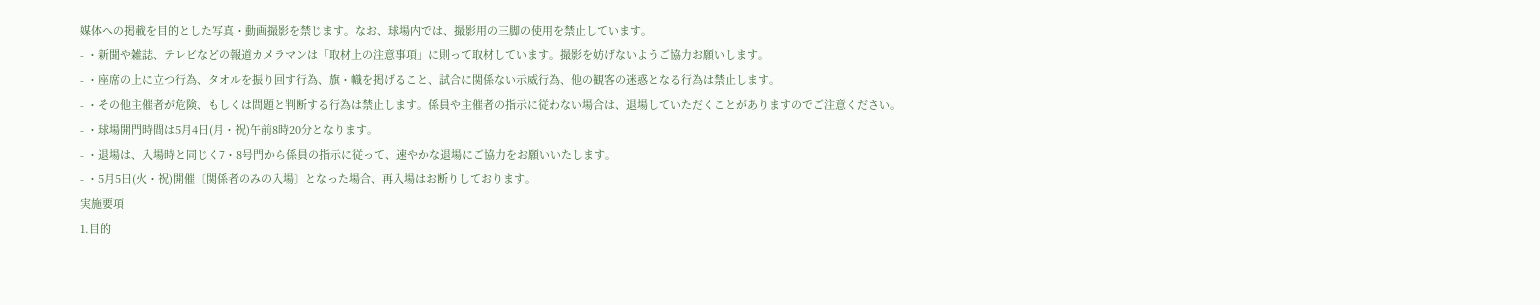媒体への掲載を目的とした写真・動画撮影を禁じます。なお、球場内では、撮影用の三脚の使用を禁止しています。
- ・新聞や雑誌、テレビなどの報道カメラマンは「取材上の注意事項」に則って取材しています。撮影を妨げないようご協力お願いします。
- ・座席の上に立つ行為、タオルを振り回す行為、旗・幟を掲げること、試合に関係ない示威行為、他の観客の迷惑となる行為は禁止します。
- ・その他主催者が危険、もしくは問題と判断する行為は禁止します。係員や主催者の指示に従わない場合は、退場していただくことがありますのでご注意ください。
- ・球場開門時間は5月4日(月・祝)午前8時20分となります。
- ・退場は、入場時と同じく7・8号門から係員の指示に従って、速やかな退場にご協力をお願いいたします。
- ・5月5日(火・祝)開催〔関係者のみの入場〕となった場合、再入場はお断りしております。
実施要項
1.目的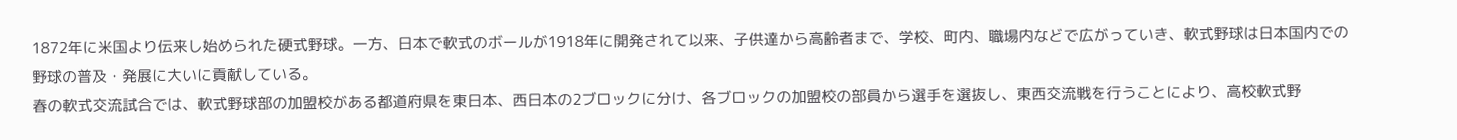1872年に米国より伝来し始められた硬式野球。一方、日本で軟式のボールが1918年に開発されて以来、子供達から高齢者まで、学校、町内、職場内などで広がっていき、軟式野球は日本国内での野球の普及・発展に大いに貢献している。
春の軟式交流試合では、軟式野球部の加盟校がある都道府県を東日本、西日本の2ブロックに分け、各ブロックの加盟校の部員から選手を選抜し、東西交流戦を行うことにより、高校軟式野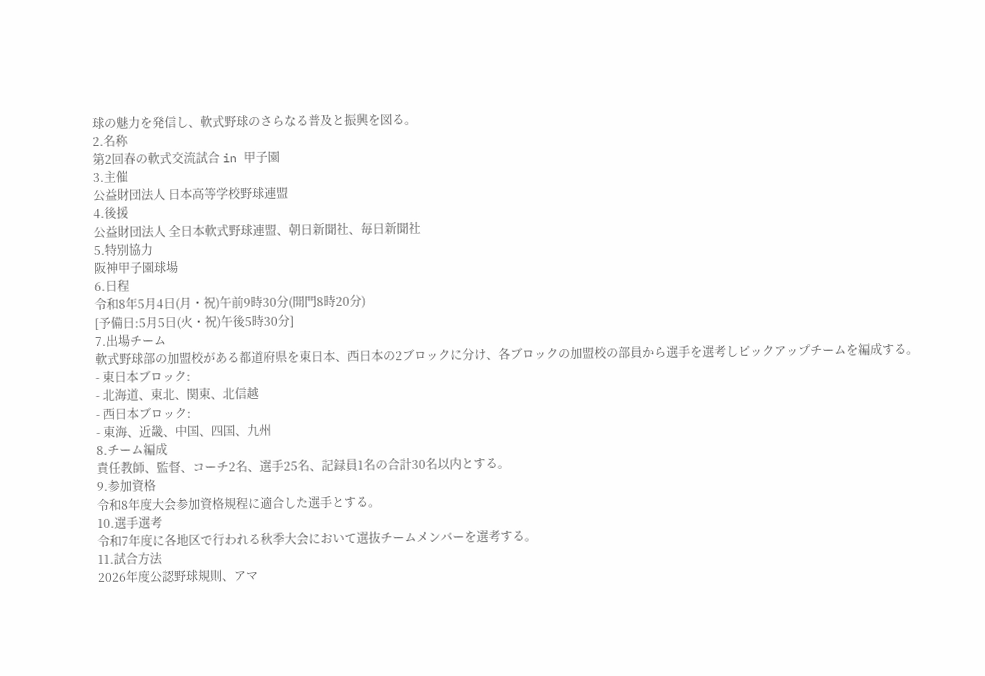球の魅力を発信し、軟式野球のさらなる普及と振興を図る。
2.名称
第2回春の軟式交流試合 in 甲子園
3.主催
公益財団法人 日本高等学校野球連盟
4.後援
公益財団法人 全日本軟式野球連盟、朝日新聞社、毎日新聞社
5.特別協力
阪神甲子園球場
6.日程
令和8年5月4日(月・祝)午前9時30分(開門8時20分)
[予備日:5月5日(火・祝)午後5時30分]
7.出場チーム
軟式野球部の加盟校がある都道府県を東日本、西日本の2ブロックに分け、各ブロックの加盟校の部員から選手を選考しピックアップチームを編成する。
- 東日本ブロック:
- 北海道、東北、関東、北信越
- 西日本ブロック:
- 東海、近畿、中国、四国、九州
8.チーム編成
責任教師、監督、コーチ2名、選手25名、記録員1名の合計30名以内とする。
9.参加資格
令和8年度大会参加資格規程に適合した選手とする。
10.選手選考
令和7年度に各地区で行われる秋季大会において選抜チームメンバーを選考する。
11.試合方法
2026年度公認野球規則、アマ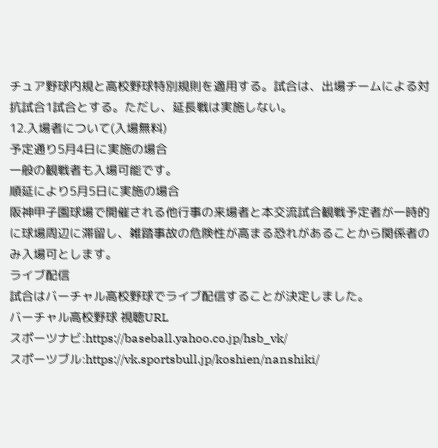チュア野球内規と高校野球特別規則を適用する。試合は、出場チームによる対抗試合1試合とする。ただし、延長戦は実施しない。
12.入場者について(入場無料)
予定通り5月4日に実施の場合
一般の観戦者も入場可能です。
順延により5月5日に実施の場合
阪神甲子園球場で開催される他行事の来場者と本交流試合観戦予定者が一時的に球場周辺に滞留し、雑踏事故の危険性が高まる恐れがあることから関係者のみ入場可とします。
ライブ配信
試合はバーチャル高校野球でライブ配信することが決定しました。
バーチャル高校野球 視聴URL
スポーツナビ:https://baseball.yahoo.co.jp/hsb_vk/
スポーツブル:https://vk.sportsbull.jp/koshien/nanshiki/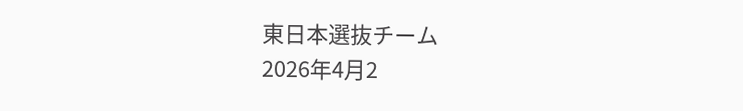東日本選抜チーム
2026年4月2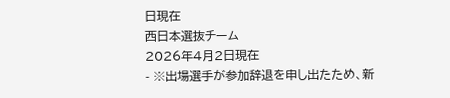日現在
西日本選抜チーム
2026年4月2日現在
- ※出場選手が参加辞退を申し出たため、新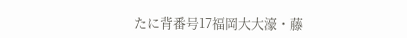たに背番号17福岡大大濠・藤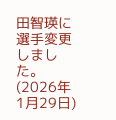田智瑛に選手変更しました。(2026年1月29日)